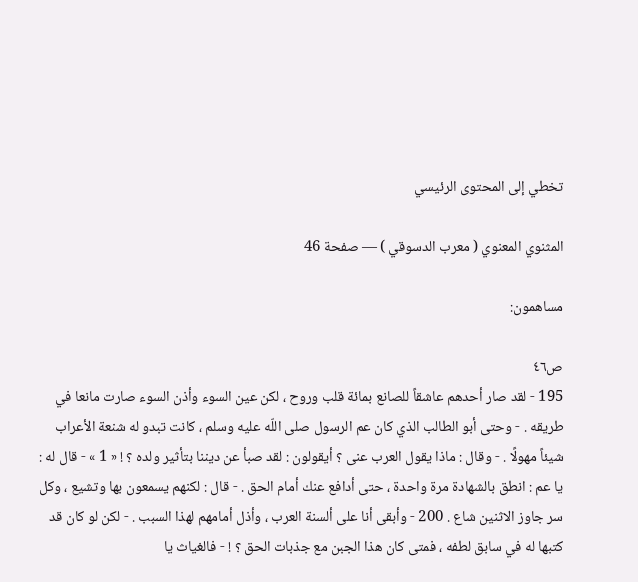تخطي إلى المحتوى الرئيسي

المثنوي المعنوي ( معرب الدسوقي ) — صفحة 46

مساهمون:

ص٤٦
195 - لقد صار أحدهم عاشقاً للصانع بمائة قلب وروح ، لكن عين السوء وأذن السوء صارت مانعا في طريقه . - وحتى أبو الطالب الذي كان عم الرسول صلى اللّه عليه وسلم ، كانت تبدو له شنعة الأعراب شيئاً مهولًا . - وقال : ماذا يقول العرب عنى ؟ أيقولون : لقد صبأ عن ديننا بتأثير ولده ؟ ! « 1 » - قال له : يا عم : انطق بالشهادة مرة واحدة ، حتى أدافع عنك أمام الحق . - قال : لكنهم يسمعون بها وتشيع ، وكل سر جاوز الاثنين شاع . 200 - وأبقى أنا على ألسنة العرب ، وأذل أمامهم لهذا السبب . - لكن لو كان قد كتبها له في سابق لطفه ، فمتى كان هذا الجبن مع جذبات الحق ؟ ! - فالغياث يا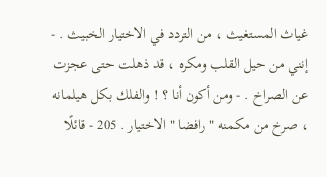غياث المستغيث ، من التردد في الاختيار الخبيث . - إنني من حيل القلب ومكره ، قد ذهلت حتى عجزت عن الصراخ . - ومن أكون أنا ؟ ! والفلك بكل هيلمانه ، صرخ من مكمنه " رافضا " الاختيار . 205 - قائلًا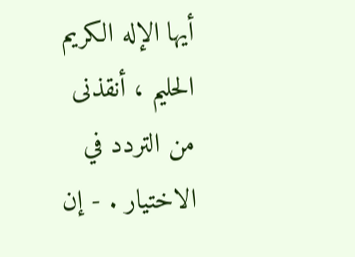أيها الإله الكريم الحليم ، أنقذنى من التردد في الاختيار . - إن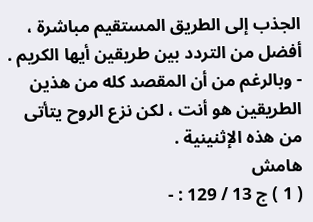الجذب إلى الطريق المستقيم مباشرة ، أفضل من التردد بين طريقين أيها الكريم . - وبالرغم من أن المقصد كله من هذين الطريقين هو أنت ، لكن نزع الروح يتأتى من هذه الإثنينية .
هامش
( 1 ) ج 13 / 129 : -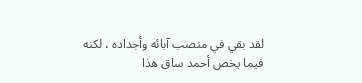لقد بقي في منصب آبائه وأجداده ، لكنه فيما يخص أحمد ساق هذا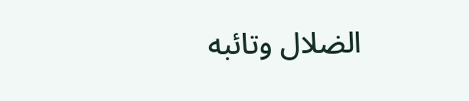الضلال وتائبه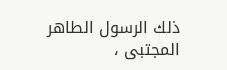ذلك الرسول الطاهر المجتبى ،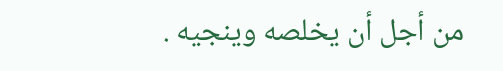من أجل أن يخلصه وينجيه .